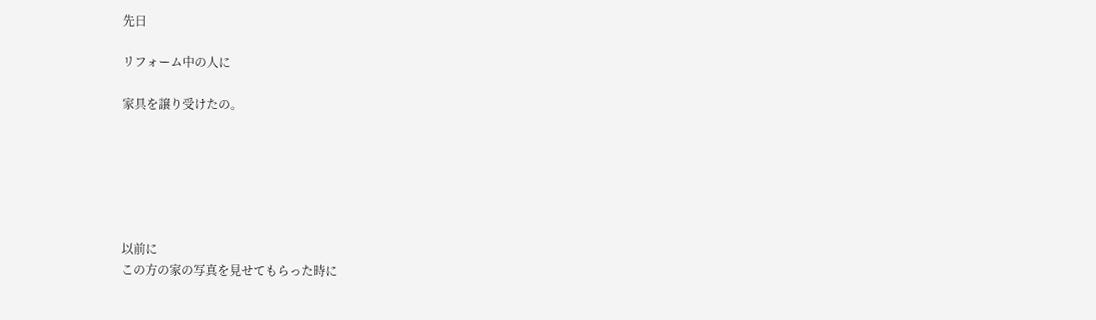先日

リフォーム中の人に

家具を譲り受けたの。






以前に
この方の家の写真を見せてもらった時に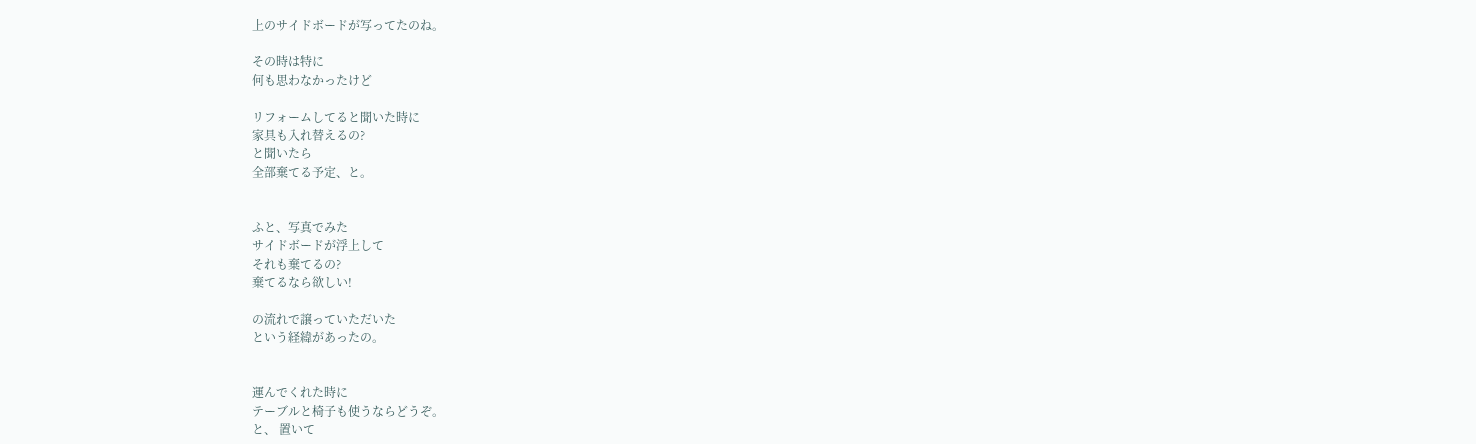上のサイドボードが写ってたのね。

その時は特に
何も思わなかったけど

リフォームしてると聞いた時に
家具も入れ替えるの?
と聞いたら
全部棄てる予定、と。


ふと、写真でみた
サイドボードが浮上して
それも棄てるの?
棄てるなら欲しい!

の流れで譲っていただいた
という経緯があったの。


運んでくれた時に
テーブルと椅子も使うならどうぞ。
と、 置いて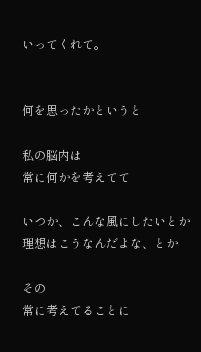いってくれて。


何を思ったかというと

私の脳内は
常に何かを考えてて

いつか、こんな風にしたいとか
理想はこうなんだよな、とか

その
常に考えてることに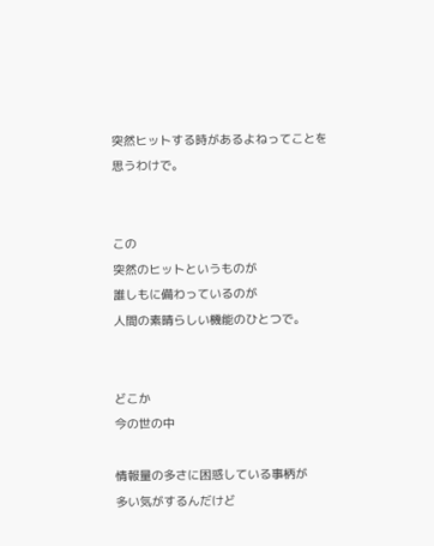突然ヒットする時があるよねってことを
思うわけで。


この
突然のヒットというものが
誰しもに備わっているのが
人間の素晴らしい機能のひとつで。


どこか
今の世の中

情報量の多さに困惑している事柄が
多い気がするんだけど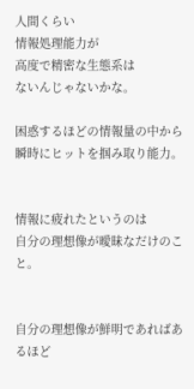人間くらい
情報処理能力が
高度で精密な生態系は
ないんじゃないかな。

困惑するほどの情報量の中から
瞬時にヒットを掴み取り能力。


情報に疲れたというのは
自分の理想像が曖昧なだけのこと。


自分の理想像が鮮明であればあるほど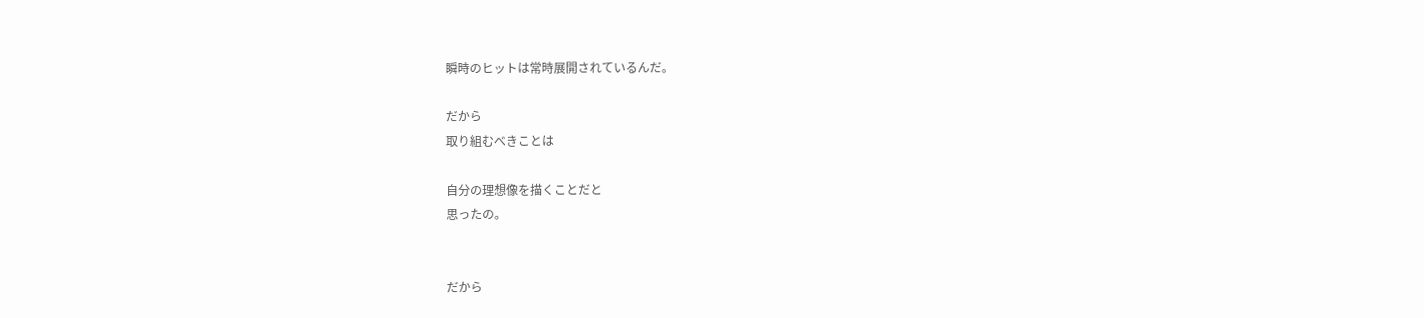瞬時のヒットは常時展開されているんだ。

だから
取り組むべきことは

自分の理想像を描くことだと
思ったの。


だから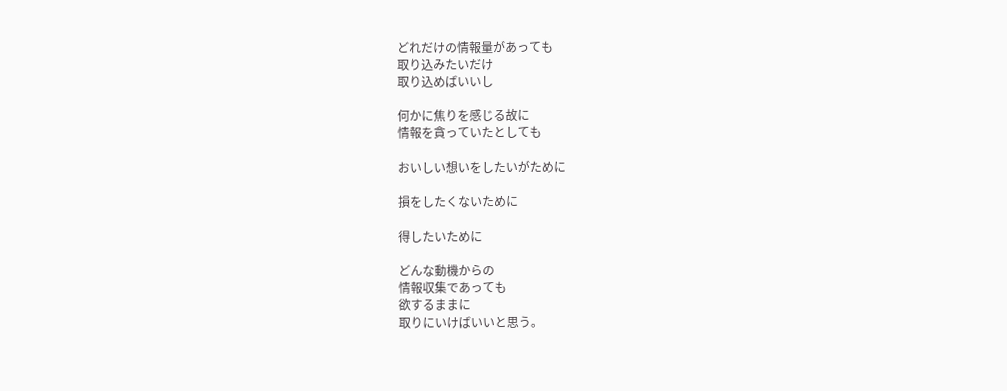どれだけの情報量があっても
取り込みたいだけ
取り込めばいいし

何かに焦りを感じる故に
情報を貪っていたとしても

おいしい想いをしたいがために

損をしたくないために

得したいために

どんな動機からの
情報収集であっても
欲するままに
取りにいけばいいと思う。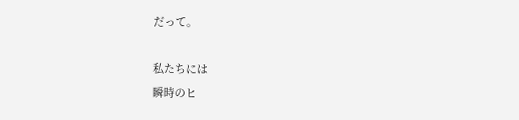だって。

私たちには
瞬時のヒ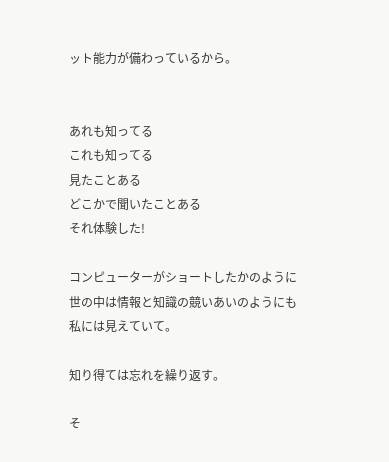ット能力が備わっているから。


あれも知ってる
これも知ってる
見たことある
どこかで聞いたことある
それ体験した!

コンピューターがショートしたかのように
世の中は情報と知識の競いあいのようにも
私には見えていて。

知り得ては忘れを繰り返す。

そ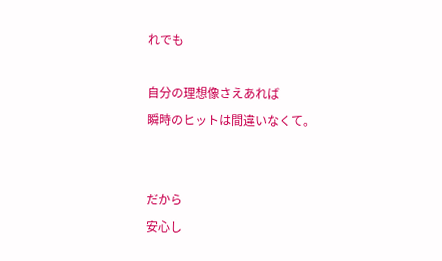れでも

自分の理想像さえあれば
瞬時のヒットは間違いなくて。


だから
安心し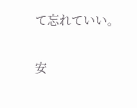て忘れていい。

安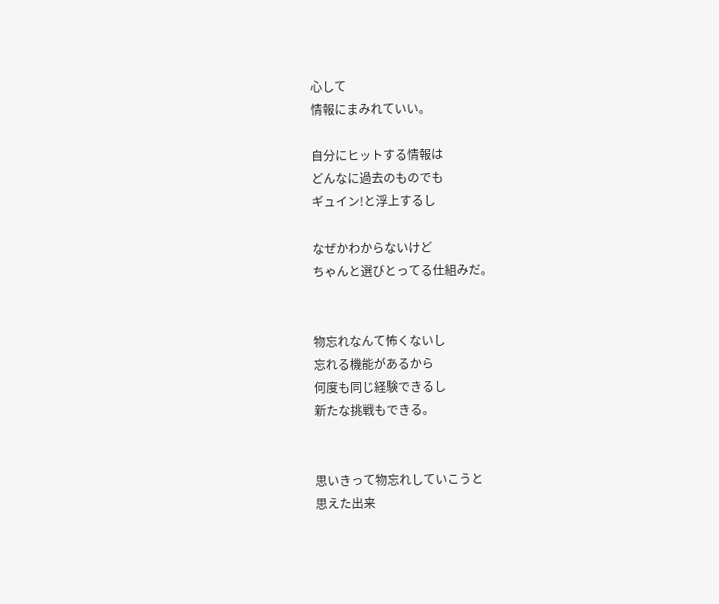心して
情報にまみれていい。

自分にヒットする情報は
どんなに過去のものでも
ギュイン!と浮上するし

なぜかわからないけど
ちゃんと選びとってる仕組みだ。


物忘れなんて怖くないし
忘れる機能があるから
何度も同じ経験できるし
新たな挑戦もできる。


思いきって物忘れしていこうと
思えた出来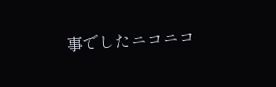事でしたニコニコ